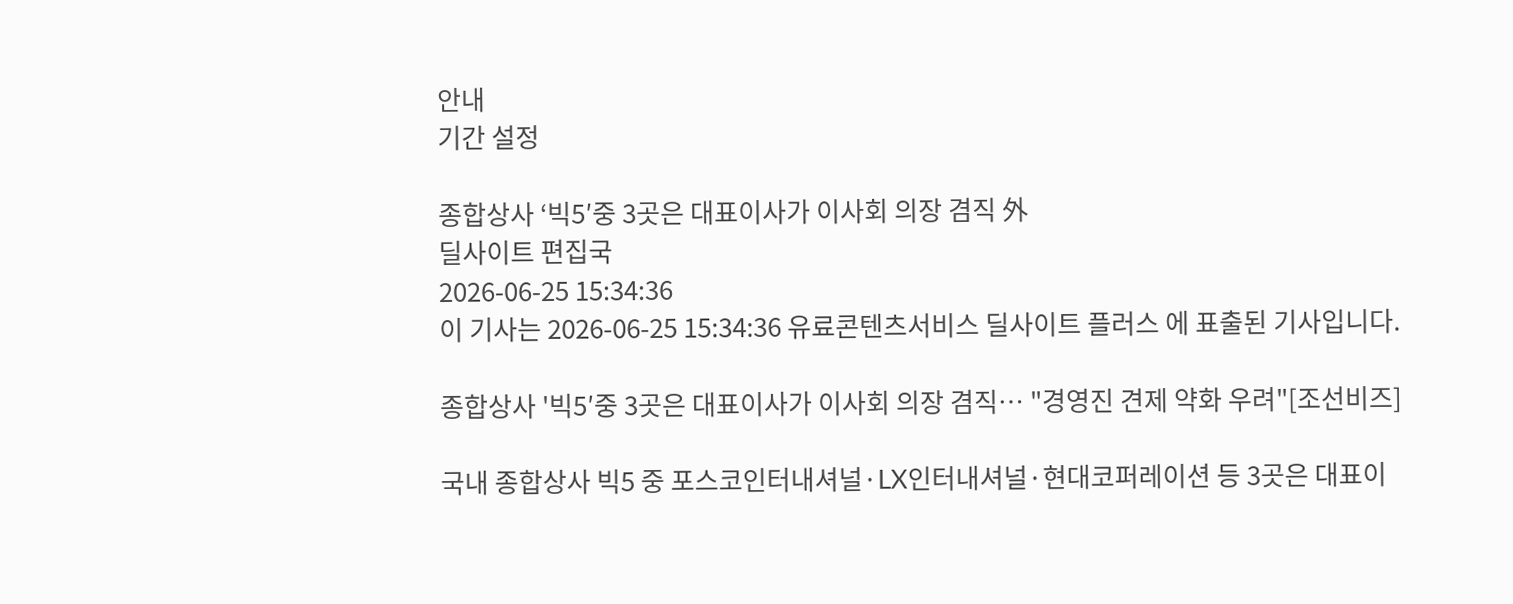안내
기간 설정

종합상사 ‘빅5′중 3곳은 대표이사가 이사회 의장 겸직 外
딜사이트 편집국
2026-06-25 15:34:36
이 기사는 2026-06-25 15:34:36 유료콘텐츠서비스 딜사이트 플러스 에 표출된 기사입니다.

종합상사 '빅5′중 3곳은 대표이사가 이사회 의장 겸직… "경영진 견제 약화 우려"[조선비즈]

국내 종합상사 빅5 중 포스코인터내셔널·LX인터내셔널·현대코퍼레이션 등 3곳은 대표이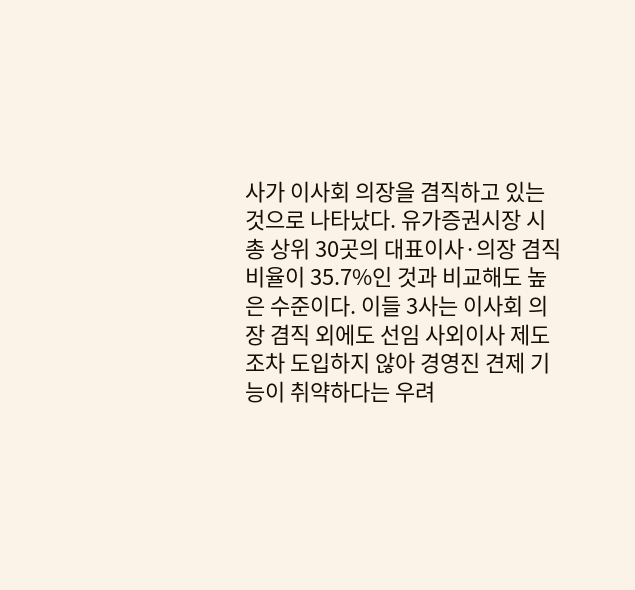사가 이사회 의장을 겸직하고 있는 것으로 나타났다. 유가증권시장 시총 상위 30곳의 대표이사·의장 겸직 비율이 35.7%인 것과 비교해도 높은 수준이다. 이들 3사는 이사회 의장 겸직 외에도 선임 사외이사 제도조차 도입하지 않아 경영진 견제 기능이 취약하다는 우려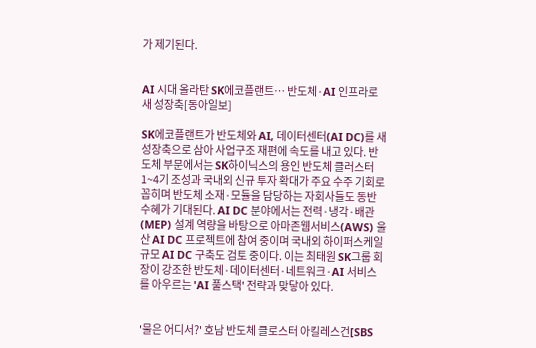가 제기된다.


AI 시대 올라탄 SK에코플랜트… 반도체·AI 인프라로 새 성장축[동아일보]

SK에코플랜트가 반도체와 AI, 데이터센터(AI DC)를 새 성장축으로 삼아 사업구조 재편에 속도를 내고 있다. 반도체 부문에서는 SK하이닉스의 용인 반도체 클러스터 1~4기 조성과 국내외 신규 투자 확대가 주요 수주 기회로 꼽히며 반도체 소재·모듈을 담당하는 자회사들도 동반 수혜가 기대된다. AI DC 분야에서는 전력·냉각·배관(MEP) 설계 역량을 바탕으로 아마존웹서비스(AWS) 울산 AI DC 프로젝트에 참여 중이며 국내외 하이퍼스케일 규모 AI DC 구축도 검토 중이다. 이는 최태원 SK그룹 회장이 강조한 반도체·데이터센터·네트워크·AI 서비스를 아우르는 'AI 풀스택' 전략과 맞닿아 있다.


'물은 어디서?' 호남 반도체 클로스터 아킬레스건[SBS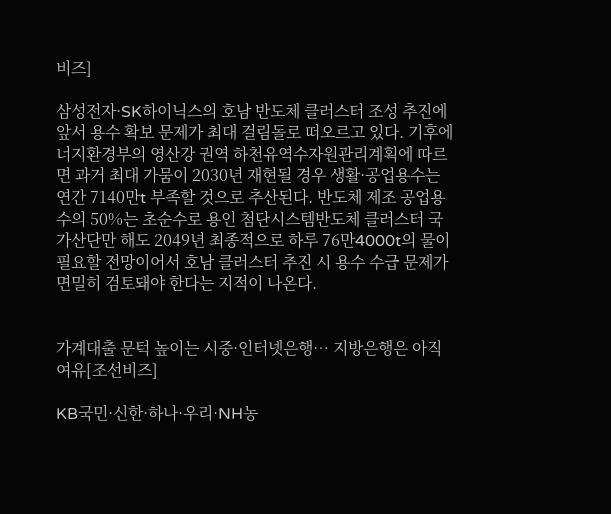비즈]

삼성전자·SK하이닉스의 호남 반도체 클러스터 조성 추진에 앞서 용수 확보 문제가 최대 걸림돌로 떠오르고 있다. 기후에너지환경부의 영산강 권역 하천유역수자원관리계획에 따르면 과거 최대 가뭄이 2030년 재현될 경우 생활·공업용수는 연간 7140만t 부족할 것으로 추산된다. 반도체 제조 공업용수의 50%는 초순수로 용인 첨단시스템반도체 클러스터 국가산단만 해도 2049년 최종적으로 하루 76만4000t의 물이 필요할 전망이어서 호남 클러스터 추진 시 용수 수급 문제가 면밀히 검토돼야 한다는 지적이 나온다.


가계대출 문턱 높이는 시중·인터넷은행… 지방은행은 아직 여유[조선비즈]

KB국민·신한·하나·우리·NH농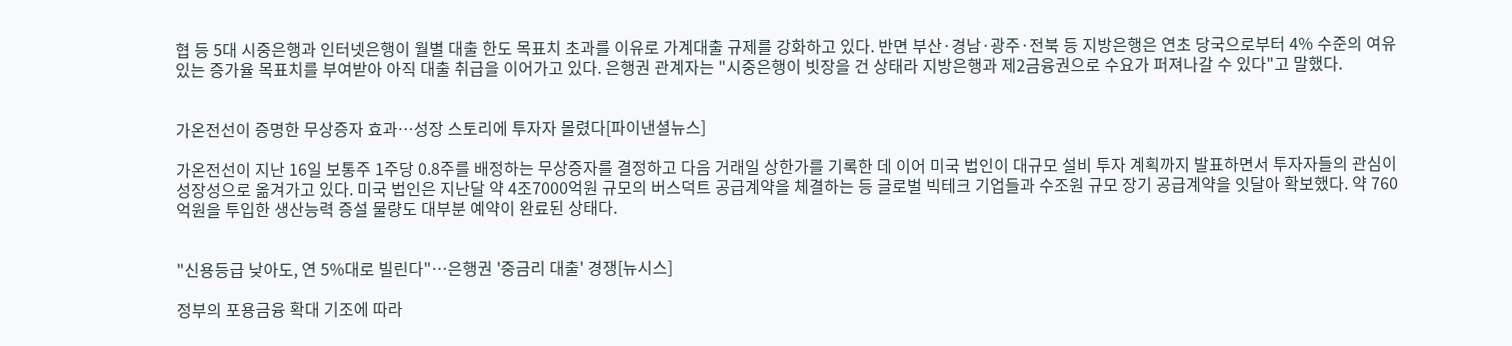협 등 5대 시중은행과 인터넷은행이 월별 대출 한도 목표치 초과를 이유로 가계대출 규제를 강화하고 있다. 반면 부산·경남·광주·전북 등 지방은행은 연초 당국으로부터 4% 수준의 여유 있는 증가율 목표치를 부여받아 아직 대출 취급을 이어가고 있다. 은행권 관계자는 "시중은행이 빗장을 건 상태라 지방은행과 제2금융권으로 수요가 퍼져나갈 수 있다"고 말했다.


가온전선이 증명한 무상증자 효과…성장 스토리에 투자자 몰렸다[파이낸셜뉴스]

가온전선이 지난 16일 보통주 1주당 0.8주를 배정하는 무상증자를 결정하고 다음 거래일 상한가를 기록한 데 이어 미국 법인이 대규모 설비 투자 계획까지 발표하면서 투자자들의 관심이 성장성으로 옮겨가고 있다. 미국 법인은 지난달 약 4조7000억원 규모의 버스덕트 공급계약을 체결하는 등 글로벌 빅테크 기업들과 수조원 규모 장기 공급계약을 잇달아 확보했다. 약 760억원을 투입한 생산능력 증설 물량도 대부분 예약이 완료된 상태다.


"신용등급 낮아도, 연 5%대로 빌린다"…은행권 '중금리 대출' 경쟁[뉴시스]

정부의 포용금융 확대 기조에 따라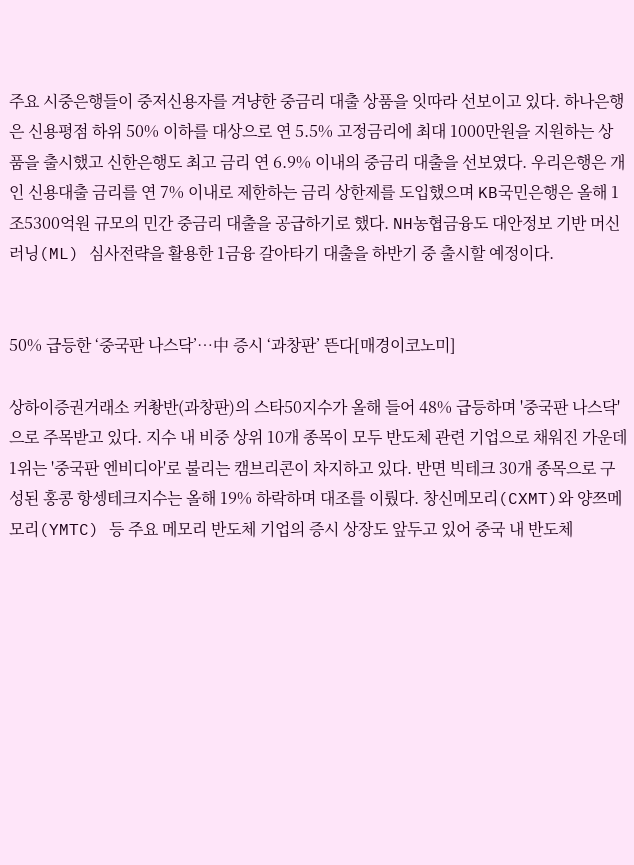주요 시중은행들이 중저신용자를 겨냥한 중금리 대출 상품을 잇따라 선보이고 있다. 하나은행은 신용평점 하위 50% 이하를 대상으로 연 5.5% 고정금리에 최대 1000만원을 지원하는 상품을 출시했고 신한은행도 최고 금리 연 6.9% 이내의 중금리 대출을 선보였다. 우리은행은 개인 신용대출 금리를 연 7% 이내로 제한하는 금리 상한제를 도입했으며 KB국민은행은 올해 1조5300억원 규모의 민간 중금리 대출을 공급하기로 했다. NH농협금융도 대안정보 기반 머신러닝(ML) 심사전략을 활용한 1금융 갈아타기 대출을 하반기 중 출시할 예정이다.


50% 급등한 ‘중국판 나스닥’…中 증시 ‘과창판’ 뜬다[매경이코노미]

상하이증권거래소 커촹반(과창판)의 스타50지수가 올해 들어 48% 급등하며 '중국판 나스닥'으로 주목받고 있다. 지수 내 비중 상위 10개 종목이 모두 반도체 관련 기업으로 채워진 가운데 1위는 '중국판 엔비디아'로 불리는 캠브리콘이 차지하고 있다. 반면 빅테크 30개 종목으로 구성된 홍콩 항셍테크지수는 올해 19% 하락하며 대조를 이뤘다. 창신메모리(CXMT)와 양쯔메모리(YMTC) 등 주요 메모리 반도체 기업의 증시 상장도 앞두고 있어 중국 내 반도체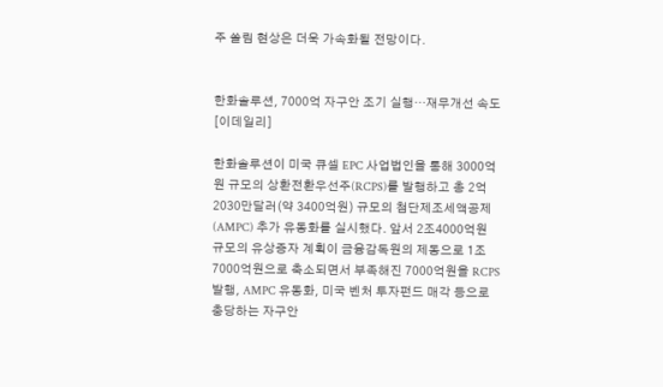주 쏠림 현상은 더욱 가속화될 전망이다.


한화솔루션, 7000억 자구안 조기 실행…재무개선 속도[이데일리]

한화솔루션이 미국 큐셀 EPC 사업법인을 통해 3000억원 규모의 상환전환우선주(RCPS)를 발행하고 총 2억2030만달러(약 3400억원) 규모의 첨단제조세액공제(AMPC) 추가 유동화를 실시했다. 앞서 2조4000억원 규모의 유상증자 계획이 금융감독원의 제동으로 1조7000억원으로 축소되면서 부족해진 7000억원을 RCPS 발행, AMPC 유동화, 미국 벤처 투자펀드 매각 등으로 충당하는 자구안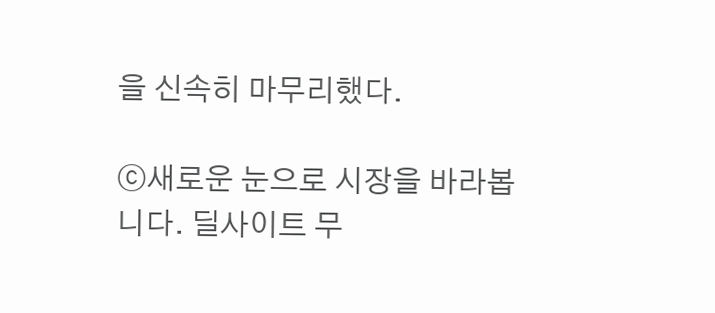을 신속히 마무리했다.

ⓒ새로운 눈으로 시장을 바라봅니다. 딜사이트 무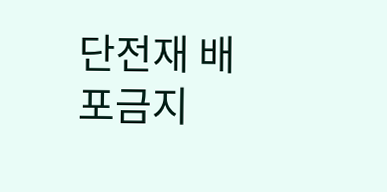단전재 배포금지